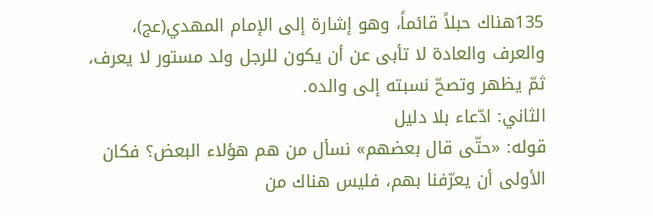135هناك حبلاً قائماً، وهو إشارة إلى الإمام المهدي(عج)، والعرف والعادة لا تأبى عن أن يكون للرجل ولد مستور لا يعرف، ثمّ يظهر وتصحّ نسبته إلى والده.
الثاني: ادّعاء بلا دليل
قوله: «حتّى قال بعضهم» نسأل من هم هؤلاء البعض؟ فكان الأولى أن يعرّفنا بهم، فليس هناك من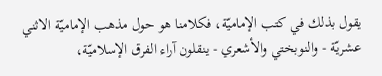يقول بذلك في كتب الإماميّة، فكلامنا هو حول مذهب الإماميّة الاثني عشريّة - والنوبختي والأشعري - ينقلون آراء الفرق الإسلاميّة،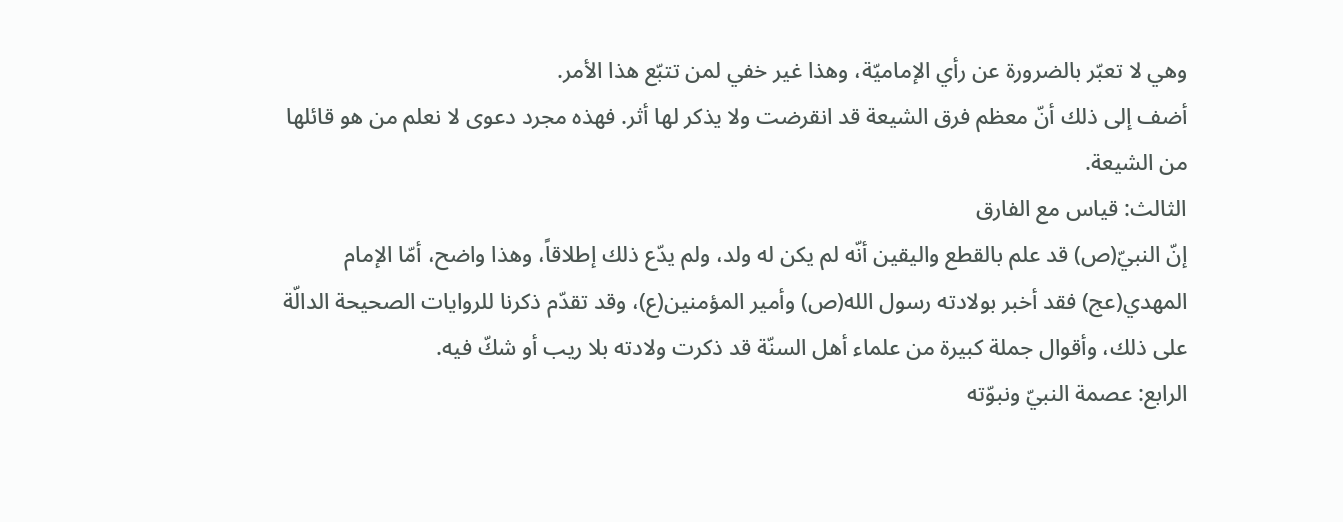وهي لا تعبّر بالضرورة عن رأي الإماميّة، وهذا غير خفي لمن تتبّع هذا الأمر.
أضف إلى ذلك أنّ معظم فرق الشيعة قد انقرضت ولا يذكر لها أثر. فهذه مجرد دعوى لا نعلم من هو قائلها من الشيعة.
الثالث: قياس مع الفارق
إنّ النبيّ(ص) قد علم بالقطع واليقين أنّه لم يكن له ولد، ولم يدّع ذلك إطلاقاً، وهذا واضح، أمّا الإمام المهدي(عج) فقد أخبر بولادته رسول الله(ص) وأمير المؤمنين(ع)، وقد تقدّم ذكرنا للروايات الصحيحة الدالّة على ذلك، وأقوال جملة كبيرة من علماء أهل السنّة قد ذكرت ولادته بلا ريب أو شكّ فيه.
الرابع: عصمة النبيّ ونبوّته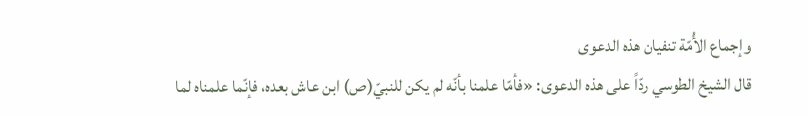وإجماع الأُمّة تنفيان هذه الدعوى
قال الشيخ الطوسي ردّاً على هذه الدعوى: «فأمّا علمنا بأنّه لم يكن للنبيّ(ص) ابن عاش بعده، فإنّما علمناه لما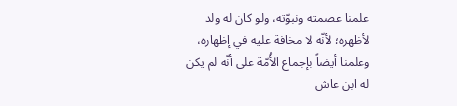علمنا عصمته ونبوّته، ولو كان له ولد لأظهره؛ لأنّه لا مخافة عليه في إظهاره، وعلمنا أيضاً بإجماع الأُمّة على أنّه لم يكن له ابن عاش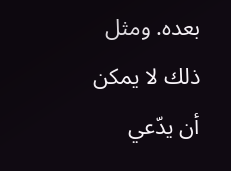بعده. ومثل ذلك لا يمكن أن يدّعي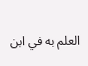العلم به في ابن